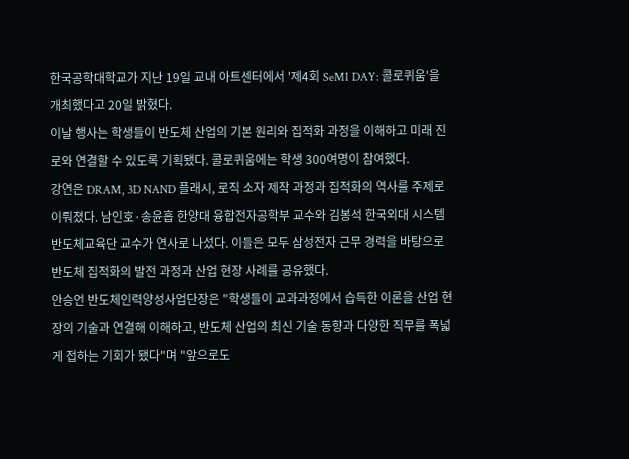한국공학대학교가 지난 19일 교내 아트센터에서 '제4회 SeMI DAY: 콜로퀴움'을 개최했다고 20일 밝혔다.
이날 행사는 학생들이 반도체 산업의 기본 원리와 집적화 과정을 이해하고 미래 진로와 연결할 수 있도록 기획됐다. 콜로퀴움에는 학생 300여명이 참여했다.
강연은 DRAM, 3D NAND 플래시, 로직 소자 제작 과정과 집적화의 역사를 주제로 이뤄졌다. 남인호·송윤흡 한양대 융합전자공학부 교수와 김봉석 한국외대 시스템반도체교육단 교수가 연사로 나섰다. 이들은 모두 삼성전자 근무 경력을 바탕으로 반도체 집적화의 발전 과정과 산업 현장 사례를 공유했다.
안승언 반도체인력양성사업단장은 "학생들이 교과과정에서 습득한 이론을 산업 현장의 기술과 연결해 이해하고, 반도체 산업의 최신 기술 동향과 다양한 직무를 폭넓게 접하는 기회가 됐다"며 "앞으로도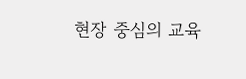현장 중심의 교육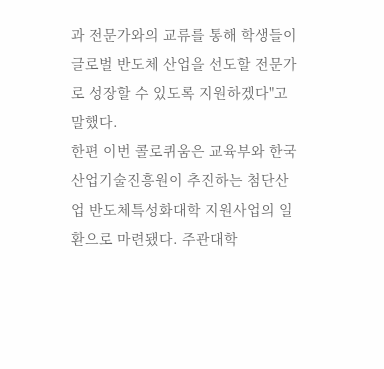과 전문가와의 교류를 통해 학생들이 글로벌 반도체 산업을 선도할 전문가로 성장할 수 있도록 지원하겠다"고 말했다.
한편 이번 콜로퀴움은 교육부와 한국산업기술진흥원이 추진하는 첨단산업 반도체특성화대학 지원사업의 일환으로 마련됐다. 주관대학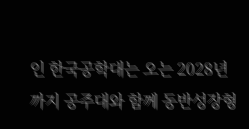인 한국공학대는 오는 2028년까지 공주대와 함께 동반성장형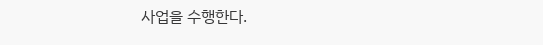사업을 수행한다.